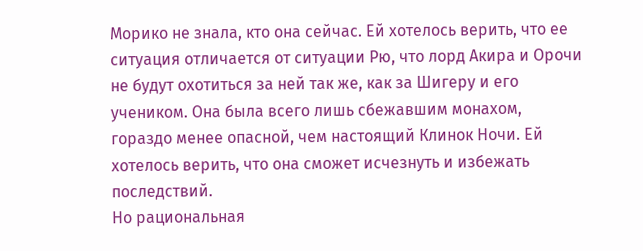Морико не знала, кто она сейчас. Ей хотелось верить, что ее ситуация отличается от ситуации Рю, что лорд Акира и Орочи не будут охотиться за ней так же, как за Шигеру и его учеником. Она была всего лишь сбежавшим монахом, гораздо менее опасной, чем настоящий Клинок Ночи. Ей хотелось верить, что она сможет исчезнуть и избежать последствий.
Но рациональная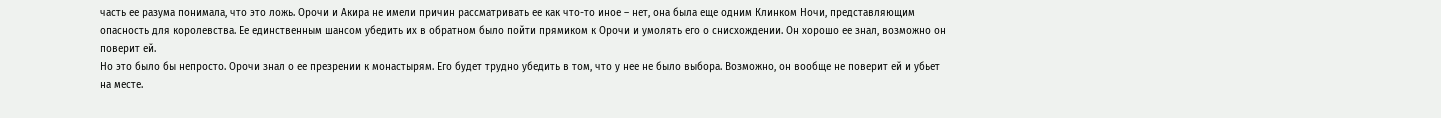часть ее разума понимала, что это ложь. Орочи и Акира не имели причин рассматривать ее как что-то иное – нет, она была еще одним Клинком Ночи, представляющим опасность для королевства. Ее единственным шансом убедить их в обратном было пойти прямиком к Орочи и умолять его о снисхождении. Он хорошо ее знал, возможно он поверит ей.
Но это было бы непросто. Орочи знал о ее презрении к монастырям. Его будет трудно убедить в том, что у нее не было выбора. Возможно, он вообще не поверит ей и убьет на месте.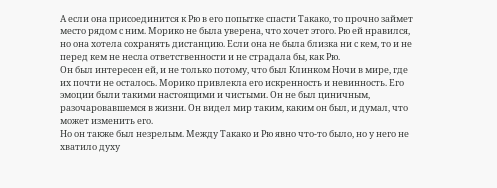А если она присоединится к Рю в его попытке спасти Такако, то прочно займет место рядом с ним. Морико не была уверена, что хочет этого. Рю ей нравился, но она хотела сохранять дистанцию. Если она не была близка ни с кем, то и не перед кем не несла ответственности и не страдала бы, как Рю.
Он был интересен ей, и не только потому, что был Клинком Ночи в мире, где их почти не осталось. Морико привлекла его искренность и невинность. Его эмоции были такими настоящими и чистыми. Он не был циничным, разочаровавшемся в жизни. Он видел мир таким, каким он был, и думал, что может изменить его.
Но он также был незрелым. Между Такако и Рю явно что-то было, но у него не хватило духу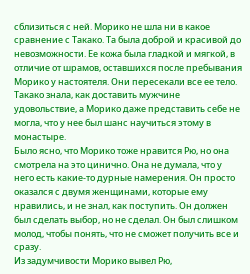сблизиться с ней. Морико не шла ни в какое сравнение с Такако. Та была доброй и красивой до невозможности. Ее кожа была гладкой и мягкой, в отличие от шрамов, оставшихся после пребывания Морико у настоятеля. Они пересекали все ее тело. Такако знала, как доставить мужчине удовольствие, а Морико даже представить себе не могла, что у нее был шанс научиться этому в монастыре.
Было ясно, что Морико тоже нравится Рю, но она смотрела на это цинично. Она не думала, что у него есть какие-то дурные намерения. Он просто оказался с двумя женщинами, которые ему нравились, и не знал, как поступить. Он должен был сделать выбор, но не сделал. Он был слишком молод, чтобы понять, что не сможет получить все и сразу.
Из задумчивости Морико вывел Рю,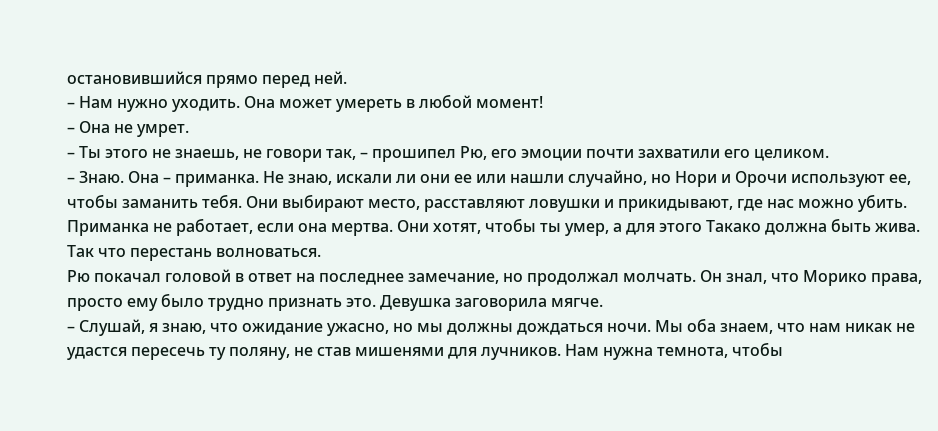остановившийся прямо перед ней.
– Нам нужно уходить. Она может умереть в любой момент!
– Она не умрет.
– Ты этого не знаешь, не говори так, – прошипел Рю, его эмоции почти захватили его целиком.
– Знаю. Она – приманка. Не знаю, искали ли они ее или нашли случайно, но Нори и Орочи используют ее, чтобы заманить тебя. Они выбирают место, расставляют ловушки и прикидывают, где нас можно убить. Приманка не работает, если она мертва. Они хотят, чтобы ты умер, а для этого Такако должна быть жива. Так что перестань волноваться.
Рю покачал головой в ответ на последнее замечание, но продолжал молчать. Он знал, что Морико права, просто ему было трудно признать это. Девушка заговорила мягче.
– Слушай, я знаю, что ожидание ужасно, но мы должны дождаться ночи. Мы оба знаем, что нам никак не удастся пересечь ту поляну, не став мишенями для лучников. Нам нужна темнота, чтобы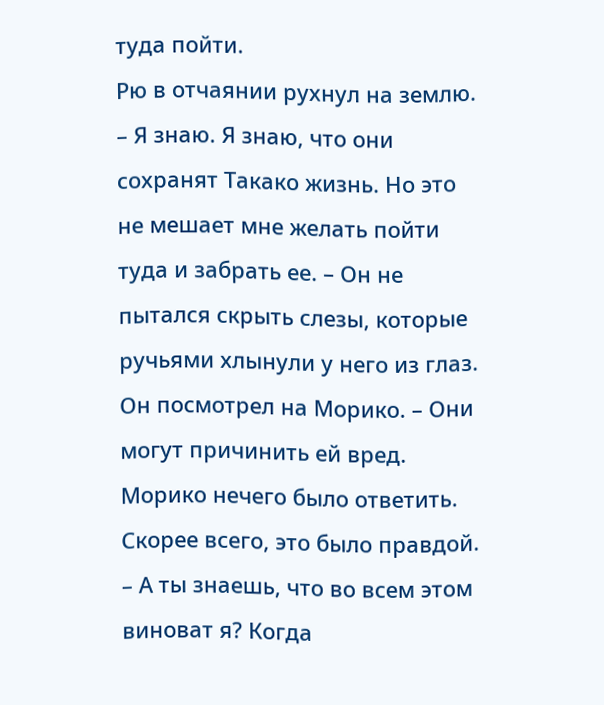туда пойти.
Рю в отчаянии рухнул на землю.
– Я знаю. Я знаю, что они сохранят Такако жизнь. Но это не мешает мне желать пойти туда и забрать ее. – Он не пытался скрыть слезы, которые ручьями хлынули у него из глаз. Он посмотрел на Морико. – Они могут причинить ей вред.
Морико нечего было ответить. Скорее всего, это было правдой.
– А ты знаешь, что во всем этом виноват я? Когда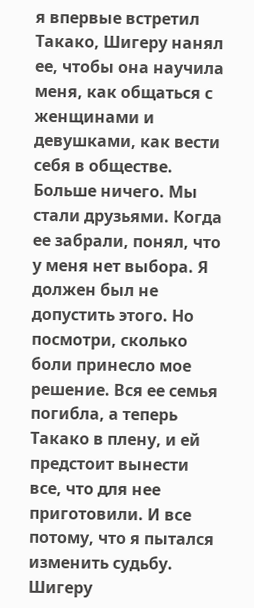я впервые встретил Такако, Шигеру нанял ее, чтобы она научила меня, как общаться с женщинами и девушками, как вести себя в обществе. Больше ничего. Мы стали друзьями. Когда ее забрали, понял, что у меня нет выбора. Я должен был не допустить этого. Но посмотри, сколько боли принесло мое решение. Вся ее семья погибла, а теперь Такако в плену, и ей предстоит вынести все, что для нее приготовили. И все потому, что я пытался изменить судьбу. Шигеру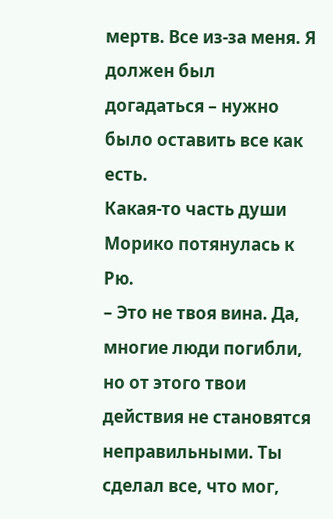мертв. Все из-за меня. Я должен был догадаться – нужно было оставить все как есть.
Какая-то часть души Морико потянулась к Рю.
– Это не твоя вина. Да, многие люди погибли, но от этого твои действия не становятся неправильными. Ты сделал все, что мог,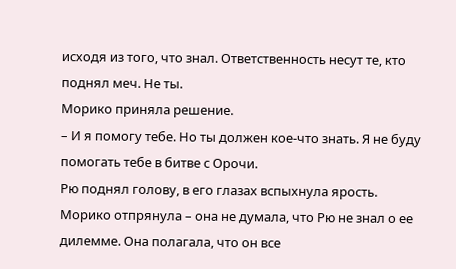исходя из того, что знал. Ответственность несут те, кто поднял меч. Не ты.
Морико приняла решение.
– И я помогу тебе. Но ты должен кое-что знать. Я не буду помогать тебе в битве с Орочи.
Рю поднял голову, в его глазах вспыхнула ярость. Морико отпрянула – она не думала, что Рю не знал о ее дилемме. Она полагала, что он все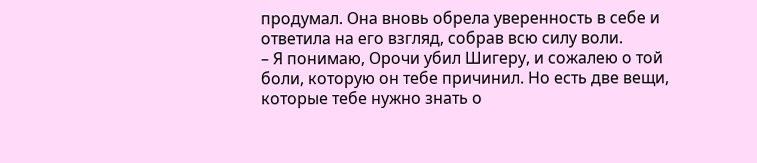продумал. Она вновь обрела уверенность в себе и ответила на его взгляд, собрав всю силу воли.
– Я понимаю, Орочи убил Шигеру, и сожалею о той боли, которую он тебе причинил. Но есть две вещи, которые тебе нужно знать о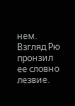нем.
Взгляд Рю пронзил ее словно лезвие.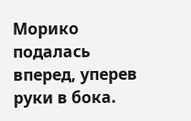Морико подалась вперед, уперев руки в бока.